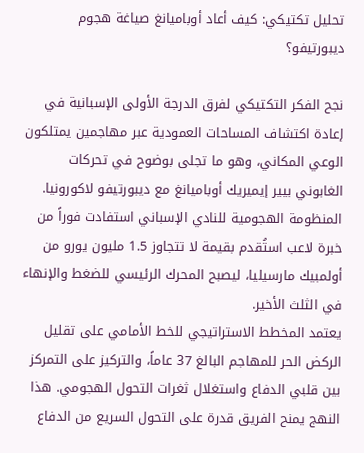تحليل تكتيكي: كيف أعاد أوباميانغ صياغة هجوم ديبورتيفو؟

نجح الفكر التكتيكي لفرق الدرجة الأولى الإسبانية في إعادة اكتشاف المساحات العمودية عبر مهاجمين يمتلكون الوعي المكاني، وهو ما تجلى بوضوح في تحركات الغابوني بيير إيميريك أوباميانغ مع ديبورتيفو لاكورونيا. المنظومة الهجومية للنادي الإسباني استفادت فوراً من خبرة لاعب استُقدم بقيمة لا تتجاوز 1.5 مليون يورو من أولمبيك مارسيليا، ليصبح المحرك الرئيسي للضغط والإنهاء في الثلث الأخير.
يعتمد المخطط الاستراتيجي للخط الأمامي على تقليل الركض الحر للمهاجم البالغ 37 عاماً، والتركيز على التمركز بين قلبي الدفاع واستغلال ثغرات التحول الهجومي. هذا النهج يمنح الفريق قدرة على التحول السريع من الدفاع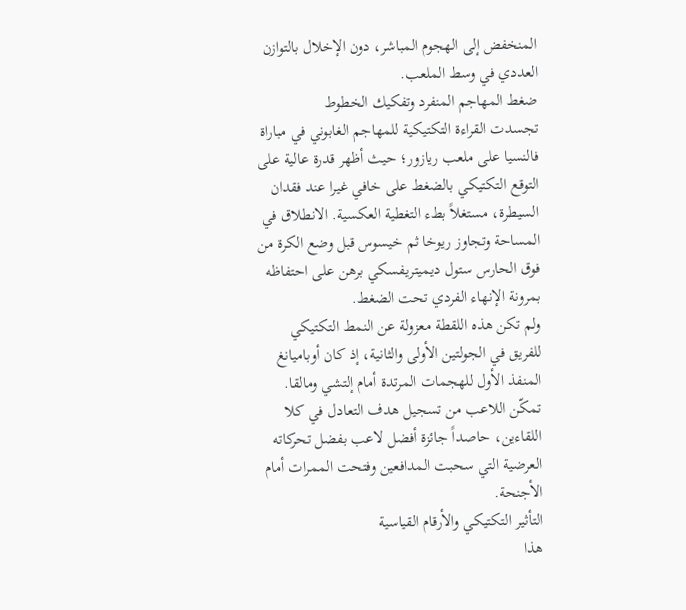المنخفض إلى الهجوم المباشر، دون الإخلال بالتوازن العددي في وسط الملعب.
ضغط المهاجم المنفرد وتفكيك الخطوط
تجسدت القراءة التكتيكية للمهاجم الغابوني في مباراة فالنسيا على ملعب ريازور؛ حيث أظهر قدرة عالية على التوقع التكتيكي بالضغط على خافي غيرا عند فقدان السيطرة، مستغلاً بطء التغطية العكسية. الانطلاق في المساحة وتجاوز ريوخا ثم خيسوس قبل وضع الكرة من فوق الحارس ستول ديميتريفسكي برهن على احتفاظه بمرونة الإنهاء الفردي تحت الضغط.
ولم تكن هذه اللقطة معزولة عن النمط التكتيكي للفريق في الجولتين الأولى والثانية، إذ كان أوباميانغ المنفذ الأول للهجمات المرتدة أمام إلتشي ومالقا. تمكّن اللاعب من تسجيل هدف التعادل في كلا اللقاءين، حاصداً جائزة أفضل لاعب بفضل تحركاته العرضية التي سحبت المدافعين وفتحت الممرات أمام الأجنحة.
التأثير التكتيكي والأرقام القياسية
هذا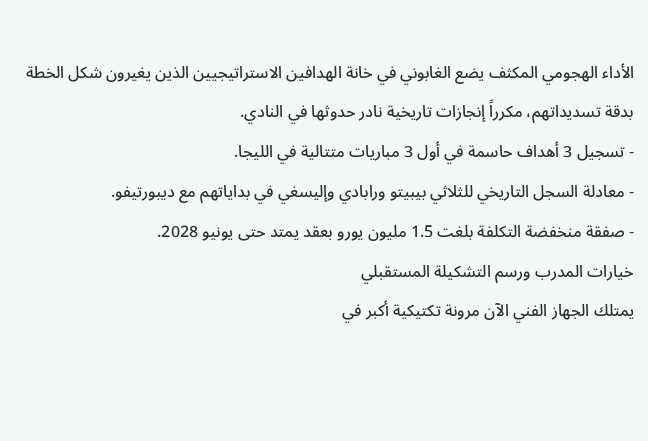الأداء الهجومي المكثف يضع الغابوني في خانة الهدافين الاستراتيجيين الذين يغيرون شكل الخطة بدقة تسديداتهم، مكرراً إنجازات تاريخية نادر حدوثها في النادي.
- تسجيل 3 أهداف حاسمة في أول 3 مباريات متتالية في الليجا.
- معادلة السجل التاريخي للثلاثي بيبيتو ورابادي وإليسغي في بداياتهم مع ديبورتيفو.
- صفقة منخفضة التكلفة بلغت 1.5 مليون يورو بعقد يمتد حتى يونيو 2028.
خيارات المدرب ورسم التشكيلة المستقبلي
يمتلك الجهاز الفني الآن مرونة تكتيكية أكبر في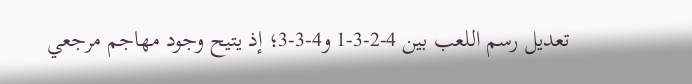تعديل رسم اللعب بين 4-2-3-1 و4-3-3؛ إذ يتيح وجود مهاجم مرجعي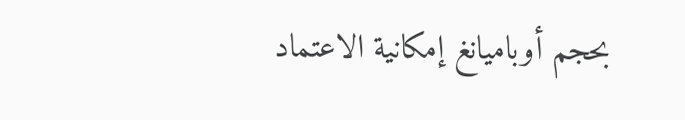بحجم أوباميانغ إمكانية الاعتماد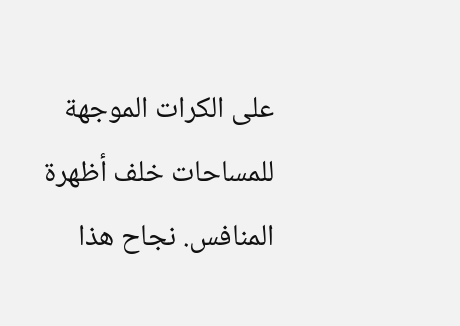على الكرات الموجهة للمساحات خلف أظهرة المنافس. نجاح هذا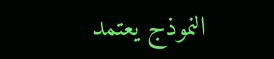النموذج يعتمد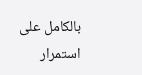بالكامل على استمرار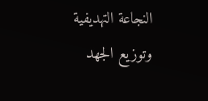النجاعة التهديفية وتوزيع الجهد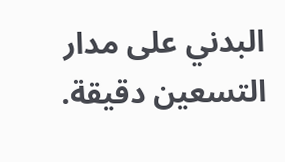البدني على مدار التسعين دقيقة.